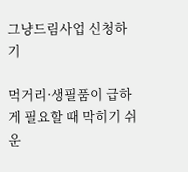그냥드림사업 신청하기

먹거리·생필품이 급하게 필요할 때 막히기 쉬운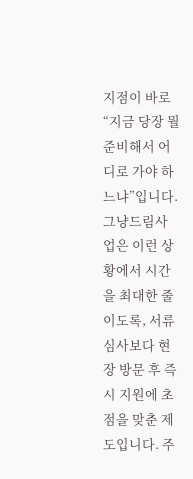지점이 바로 “지금 당장 뭘 준비해서 어디로 가야 하느냐”입니다. 그냥드림사업은 이런 상황에서 시간을 최대한 줄이도록, 서류 심사보다 현장 방문 후 즉시 지원에 초점을 맞춘 제도입니다. 주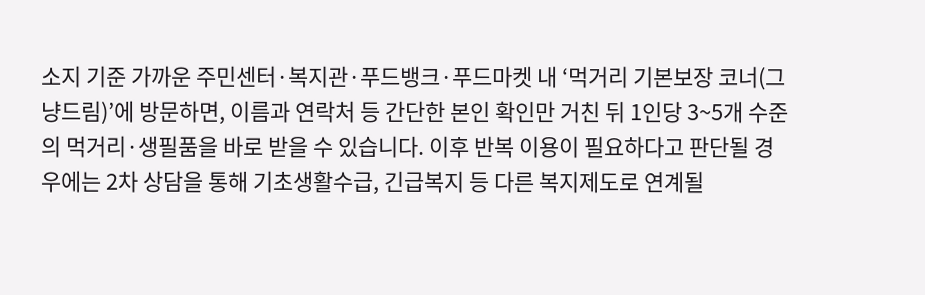소지 기준 가까운 주민센터·복지관·푸드뱅크·푸드마켓 내 ‘먹거리 기본보장 코너(그냥드림)’에 방문하면, 이름과 연락처 등 간단한 본인 확인만 거친 뒤 1인당 3~5개 수준의 먹거리·생필품을 바로 받을 수 있습니다. 이후 반복 이용이 필요하다고 판단될 경우에는 2차 상담을 통해 기초생활수급, 긴급복지 등 다른 복지제도로 연계될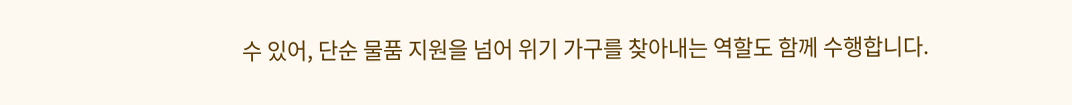수 있어, 단순 물품 지원을 넘어 위기 가구를 찾아내는 역할도 함께 수행합니다.